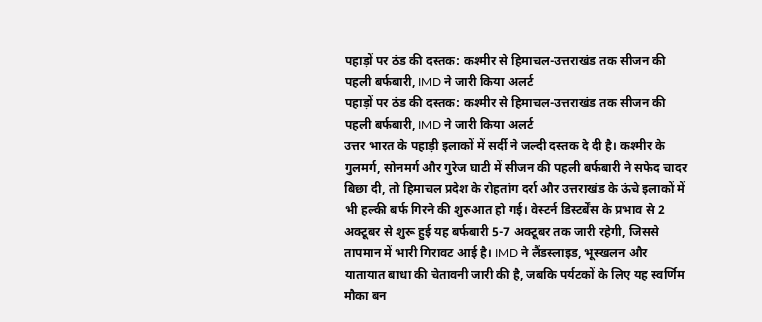पहाड़ों पर ठंड की दस्तक: कश्मीर से हिमाचल-उत्तराखंड तक सीजन की पहली बर्फबारी, IMD ने जारी किया अलर्ट
पहाड़ों पर ठंड की दस्तक: कश्मीर से हिमाचल-उत्तराखंड तक सीजन की पहली बर्फबारी, IMD ने जारी किया अलर्ट
उत्तर भारत के पहाड़ी इलाकों में सर्दी ने जल्दी दस्तक दे दी है। कश्मीर के गुलमर्ग, सोनमर्ग और गुरेज घाटी में सीजन की पहली बर्फबारी ने सफेद चादर बिछा दी, तो हिमाचल प्रदेश के रोहतांग दर्रा और उत्तराखंड के ऊंचे इलाकों में भी हल्की बर्फ गिरने की शुरुआत हो गई। वेस्टर्न डिस्टर्बेंस के प्रभाव से 2 अक्टूबर से शुरू हुई यह बर्फबारी 5-7 अक्टूबर तक जारी रहेगी, जिससे तापमान में भारी गिरावट आई है। IMD ने लैंडस्लाइड, भूस्खलन और यातायात बाधा की चेतावनी जारी की है, जबकि पर्यटकों के लिए यह स्वर्णिम मौका बन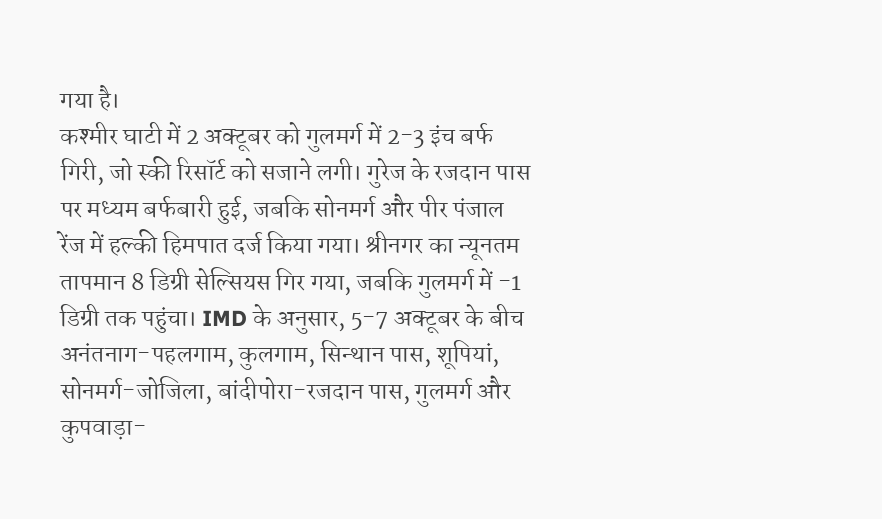गया है।
कश्मीर घाटी में 2 अक्टूबर को गुलमर्ग में 2-3 इंच बर्फ गिरी, जो स्की रिसॉर्ट को सजाने लगी। गुरेज के रजदान पास पर मध्यम बर्फबारी हुई, जबकि सोनमर्ग और पीर पंजाल रेंज में हल्की हिमपात दर्ज किया गया। श्रीनगर का न्यूनतम तापमान 8 डिग्री सेल्सियस गिर गया, जबकि गुलमर्ग में -1 डिग्री तक पहुंचा। IMD के अनुसार, 5-7 अक्टूबर के बीच अनंतनाग-पहलगाम, कुलगाम, सिन्थान पास, शूपियां, सोनमर्ग-जोजिला, बांदीपोरा-रजदान पास, गुलमर्ग और कुपवाड़ा-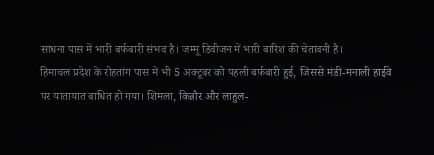साधना पास में भारी बर्फबारी संभव है। जम्मू डिवीजन में भारी बारिश की चेतावनी है।
हिमाचल प्रदेश के रोहतांग पास में भी 5 अक्टूबर को पहली बर्फबारी हुई, जिससे मंडी-मनाली हाईवे पर यातायात बाधित हो गया। शिमला, किन्नौर और लाहुल-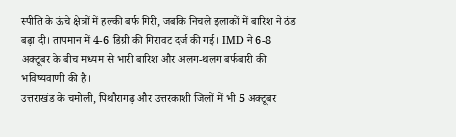स्पीति के ऊंचे क्षेत्रों में हल्की बर्फ गिरी, जबकि निचले इलाकों में बारिश ने ठंड बढ़ा दी। तापमान में 4-6 डिग्री की गिरावट दर्ज की गई। IMD ने 6-8 अक्टूबर के बीच मध्यम से भारी बारिश और अलग-थलग बर्फबारी की भविष्यवाणी की है।
उत्तराखंड के चमोली, पिथौरागढ़ और उत्तरकाशी जिलों में भी 5 अक्टूबर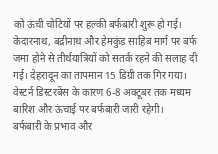को ऊंची चोटियों पर हल्की बर्फबारी शुरू हो गई। केदारनाथ, बद्रीनाथ और हेमकुंड साहिब मार्ग पर बर्फ जमा होने से तीर्थयात्रियों को सतर्क रहने की सलाह दी गई। देहरादून का तापमान 15 डिग्री तक गिर गया। वेस्टर्न डिस्टरबेंस के कारण 6-8 अक्टूबर तक मध्यम बारिश और ऊंचाई पर बर्फबारी जारी रहेगी।
बर्फबारी के प्रभाव और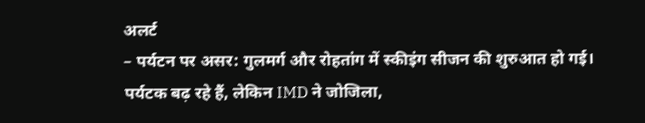अलर्ट
– पर्यटन पर असर: गुलमर्ग और रोहतांग में स्कीइंग सीजन की शुरुआत हो गई। पर्यटक बढ़ रहे हैं, लेकिन IMD ने जोजिला,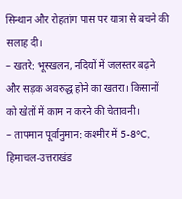सिन्थान और रोहतांग पास पर यात्रा से बचने की सलाह दी।
– खतरे: भूस्खलन, नदियों में जलस्तर बढ़ने और सड़क अवरुद्ध होने का खतरा। किसानों को खेतों में काम न करने की चेतावनी।
– तापमान पूर्वानुमान: कश्मीर में 5-8°C, हिमाचल-उत्तराखंड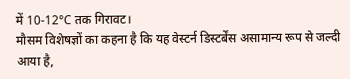में 10-12°C तक गिरावट।
मौसम विशेषज्ञों का कहना है कि यह वेस्टर्न डिस्टर्बेंस असामान्य रूप से जल्दी आया है,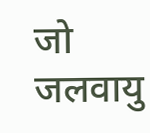जो जलवायु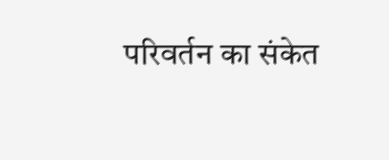परिवर्तन का संकेत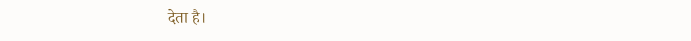देता है।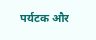पर्यटक और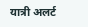यात्री अलर्ट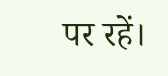पर रहें।